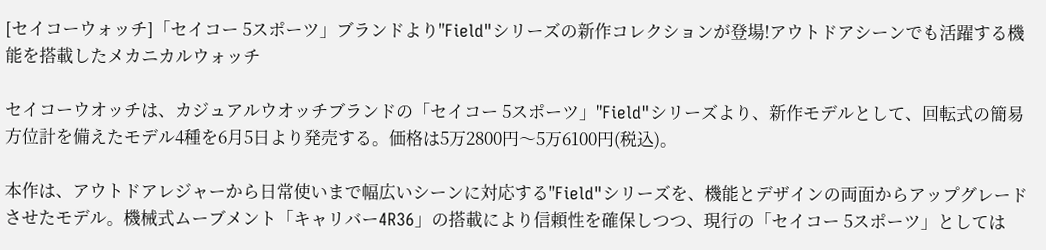[セイコーウォッチ]「セイコー 5スポーツ」ブランドより"Field"シリーズの新作コレクションが登場!アウトドアシーンでも活躍する機能を搭載したメカニカルウォッチ

セイコーウオッチは、カジュアルウオッチブランドの「セイコー 5スポーツ」"Field"シリーズより、新作モデルとして、回転式の簡易方位計を備えたモデル4種を6月5日より発売する。価格は5万2800円〜5万6100円(税込)。

本作は、アウトドアレジャーから日常使いまで幅広いシーンに対応する"Field"シリーズを、機能とデザインの両面からアップグレードさせたモデル。機械式ムーブメント「キャリバー4R36」の搭載により信頼性を確保しつつ、現行の「セイコー 5スポーツ」としては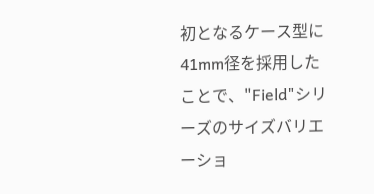初となるケース型に41mm径を採用したことで、"Field"シリーズのサイズバリエーショ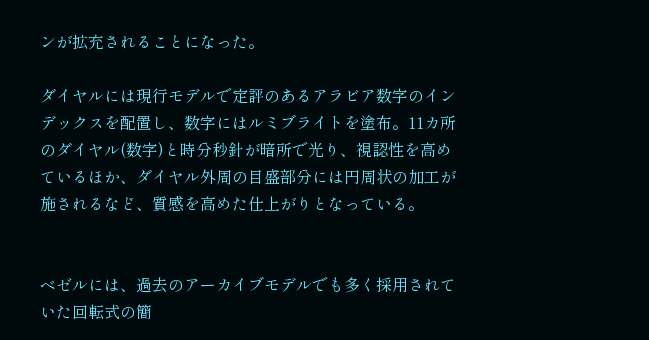ンが拡充されることになった。

ダイヤルには現行モデルで定評のあるアラビア数字のインデックスを配置し、数字にはルミブライトを塗布。11カ所のダイヤル(数字)と時分秒針が暗所で光り、視認性を高めているほか、ダイヤル外周の目盛部分には円周状の加工が施されるなど、質感を高めた仕上がりとなっている。


ベゼルには、過去のアーカイブモデルでも多く採用されていた回転式の簡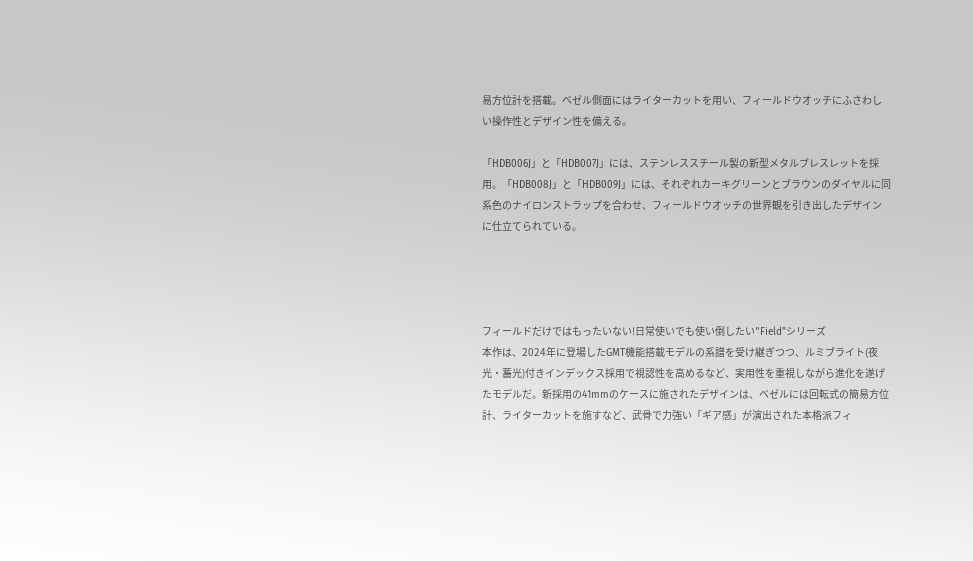易方位計を搭載。ベゼル側面にはライターカットを用い、フィールドウオッチにふさわしい操作性とデザイン性を備える。

「HDB006J」と「HDB007J」には、ステンレススチール製の新型メタルブレスレットを採用。「HDB008J」と「HDB009J」には、それぞれカーキグリーンとブラウンのダイヤルに同系色のナイロンストラップを合わせ、フィールドウオッチの世界観を引き出したデザインに仕立てられている。




フィールドだけではもったいない!日常使いでも使い倒したい"Field"シリーズ
本作は、2024年に登場したGMT機能搭載モデルの系譜を受け継ぎつつ、ルミブライト(夜光・蓄光)付きインデックス採用で視認性を高めるなど、実用性を重視しながら進化を遂げたモデルだ。新採用の41mmのケースに施されたデザインは、ベゼルには回転式の簡易方位計、ライターカットを施すなど、武骨で力強い「ギア感」が演出された本格派フィ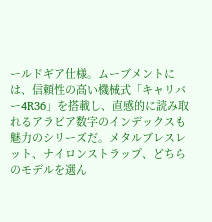ールドギア仕様。ムーブメントには、信頼性の高い機械式「キャリバー4R36」を搭載し、直感的に読み取れるアラビア数字のインデックスも魅力のシリーズだ。メタルブレスレット、ナイロンストラップ、どちらのモデルを選ん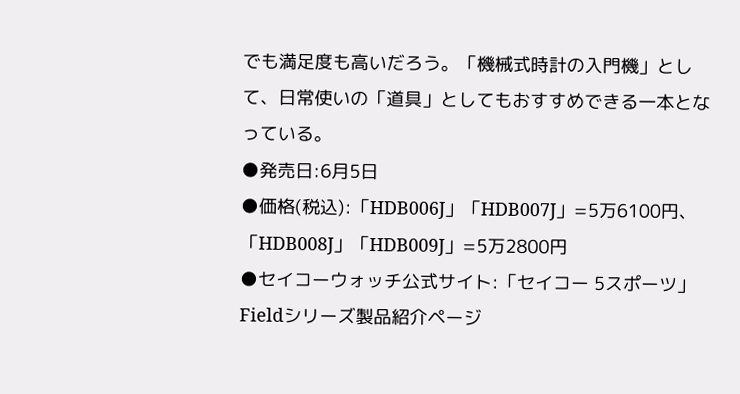でも満足度も高いだろう。「機械式時計の入門機」として、日常使いの「道具」としてもおすすめできる一本となっている。
●発売日:6月5日
●価格(税込):「HDB006J」「HDB007J」=5万6100円、「HDB008J」「HDB009J」=5万2800円
●セイコーウォッチ公式サイト:「セイコー 5スポーツ」Fieldシリーズ製品紹介ページ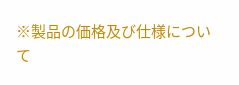※製品の価格及び仕様について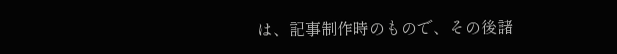は、記事制作時のもので、その後諸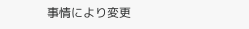事情により変更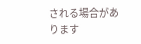される場合があります